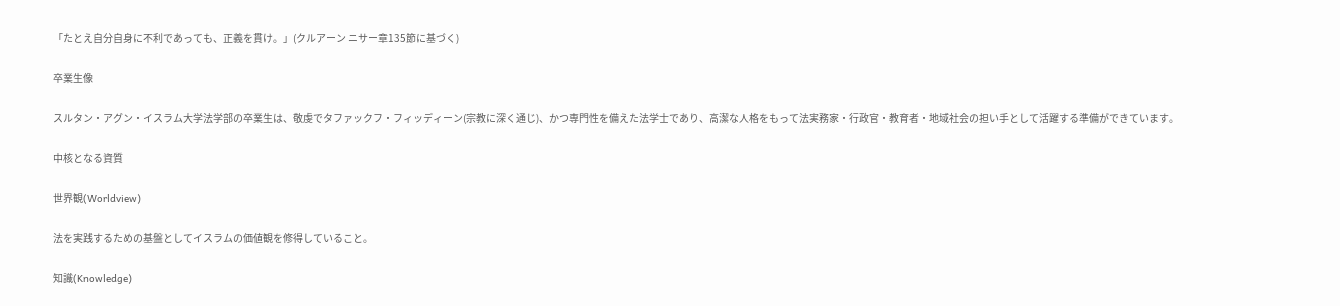「たとえ自分自身に不利であっても、正義を貫け。」(クルアーン ニサー章135節に基づく)

卒業生像

スルタン・アグン・イスラム大学法学部の卒業生は、敬虔でタファックフ・フィッディーン(宗教に深く通じ)、かつ専門性を備えた法学士であり、高潔な人格をもって法実務家・行政官・教育者・地域社会の担い手として活躍する準備ができています。

中核となる資質

世界観(Worldview)

法を実践するための基盤としてイスラムの価値観を修得していること。

知識(Knowledge)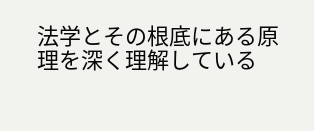法学とその根底にある原理を深く理解している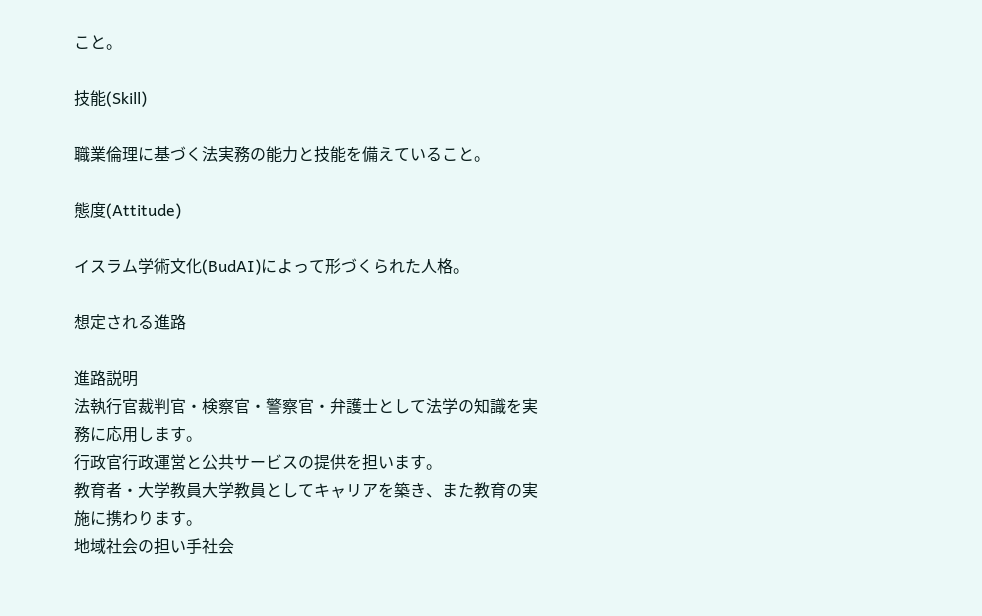こと。

技能(Skill)

職業倫理に基づく法実務の能力と技能を備えていること。

態度(Attitude)

イスラム学術文化(BudAI)によって形づくられた人格。

想定される進路

進路説明
法執行官裁判官・検察官・警察官・弁護士として法学の知識を実務に応用します。
行政官行政運営と公共サービスの提供を担います。
教育者・大学教員大学教員としてキャリアを築き、また教育の実施に携わります。
地域社会の担い手社会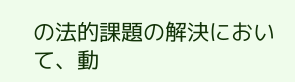の法的課題の解決において、動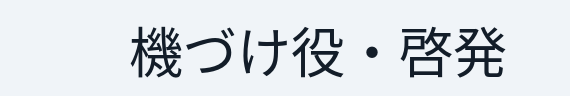機づけ役・啓発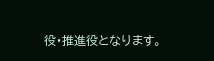役・推進役となります。